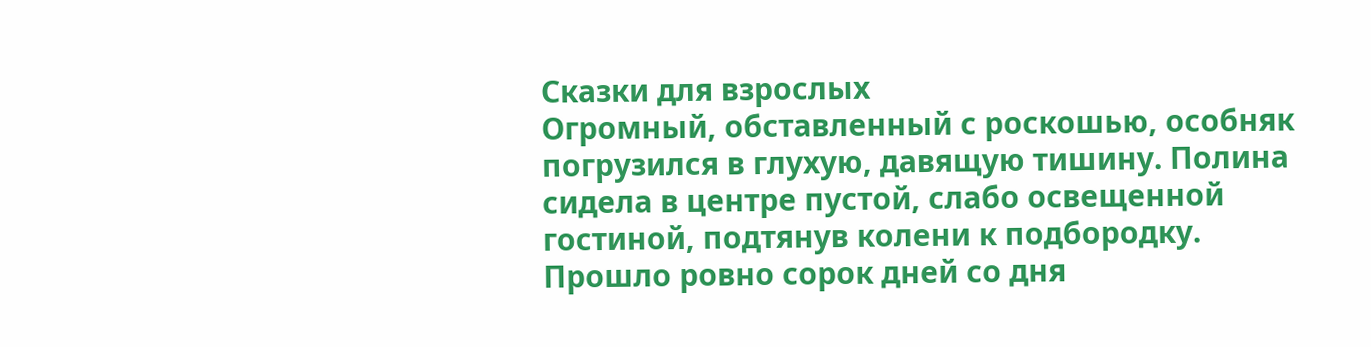Сказки для взрослых
Огромный, обставленный с роскошью, особняк погрузился в глухую, давящую тишину. Полина сидела в центре пустой, слабо освещенной гостиной, подтянув колени к подбородку. Прошло ровно сорок дней со дня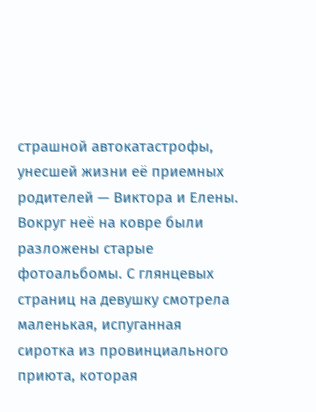страшной автокатастрофы, унесшей жизни её приемных родителей — Виктора и Елены.
Вокруг неё на ковре были разложены старые фотоальбомы. С глянцевых страниц на девушку смотрела маленькая, испуганная сиротка из провинциального приюта, которая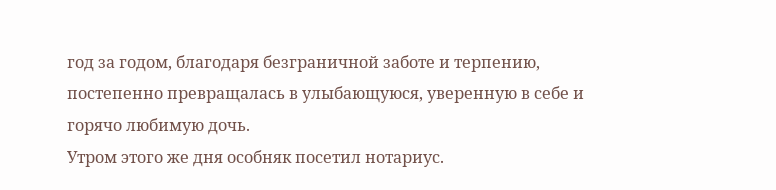год за годом, благодаря безграничной заботе и терпению, постепенно превращалась в улыбающуюся, уверенную в себе и горячо любимую дочь.
Утром этого же дня особняк посетил нотариус.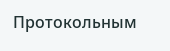Протокольным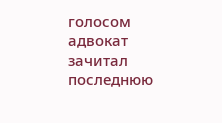голосом адвокат зачитал последнюю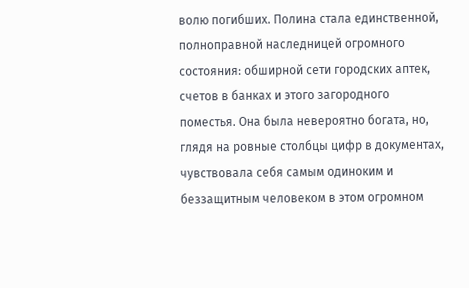волю погибших. Полина стала единственной, полноправной наследницей огромного состояния: обширной сети городских аптек, счетов в банках и этого загородного поместья. Она была невероятно богата, но, глядя на ровные столбцы цифр в документах, чувствовала себя самым одиноким и беззащитным человеком в этом огромном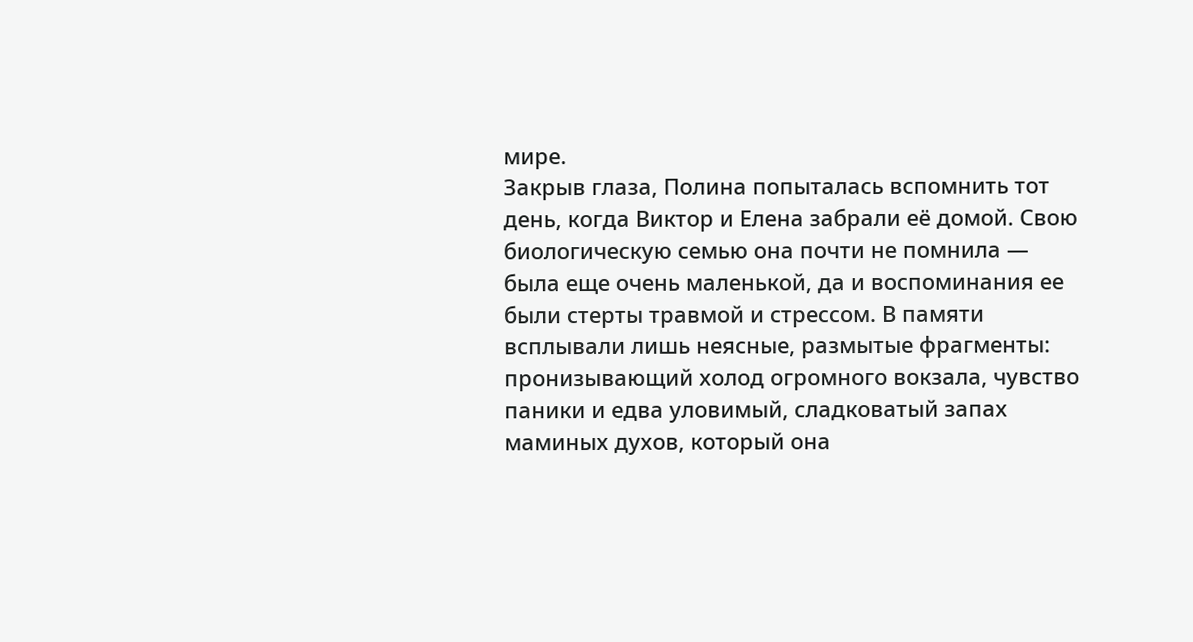мире.
Закрыв глаза, Полина попыталась вспомнить тот день, когда Виктор и Елена забрали её домой. Свою биологическую семью она почти не помнила — была еще очень маленькой, да и воспоминания ее были стерты травмой и стрессом. В памяти всплывали лишь неясные, размытые фрагменты: пронизывающий холод огромного вокзала, чувство паники и едва уловимый, сладковатый запах маминых духов, который она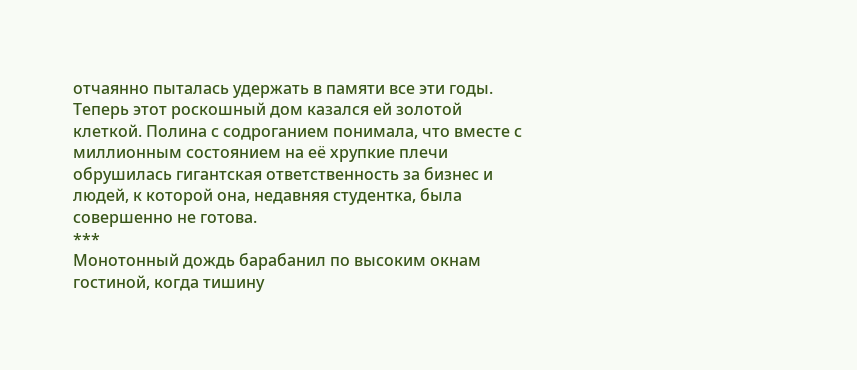отчаянно пыталась удержать в памяти все эти годы.
Теперь этот роскошный дом казался ей золотой клеткой. Полина с содроганием понимала, что вместе с миллионным состоянием на её хрупкие плечи обрушилась гигантская ответственность за бизнес и людей, к которой она, недавняя студентка, была совершенно не готова.
***
Монотонный дождь барабанил по высоким окнам гостиной, когда тишину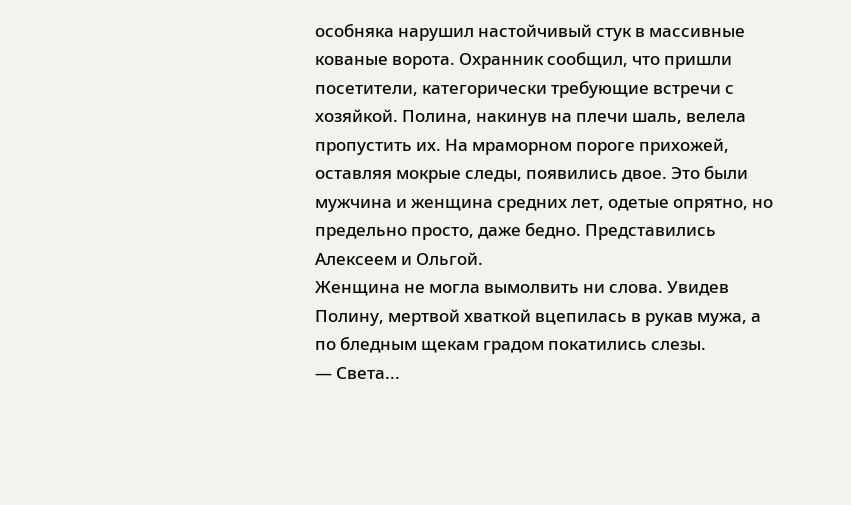особняка нарушил настойчивый стук в массивные кованые ворота. Охранник сообщил, что пришли посетители, категорически требующие встречи с хозяйкой. Полина, накинув на плечи шаль, велела пропустить их. На мраморном пороге прихожей, оставляя мокрые следы, появились двое. Это были мужчина и женщина средних лет, одетые опрятно, но предельно просто, даже бедно. Представились Алексеем и Ольгой.
Женщина не могла вымолвить ни слова. Увидев Полину, мертвой хваткой вцепилась в рукав мужа, а по бледным щекам градом покатились слезы.
— Света...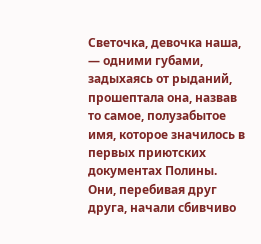Светочка, девочка наша, — одними губами, задыхаясь от рыданий, прошептала она, назвав то самое, полузабытое имя, которое значилось в первых приютских документах Полины.
Они, перебивая друг друга, начали сбивчиво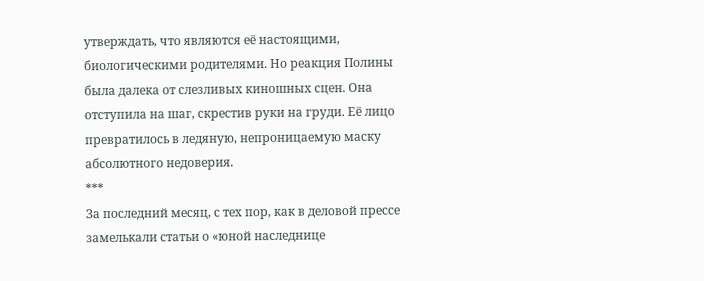утверждать, что являются её настоящими, биологическими родителями. Но реакция Полины была далека от слезливых киношных сцен. Она отступила на шаг, скрестив руки на груди. Её лицо превратилось в ледяную, непроницаемую маску абсолютного недоверия.
***
За последний месяц, с тех пор, как в деловой прессе замелькали статьи о «юной наследнице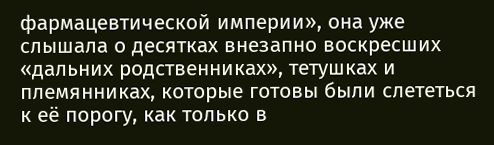фармацевтической империи», она уже слышала о десятках внезапно воскресших «дальних родственниках», тетушках и племянниках, которые готовы были слететься к её порогу, как только в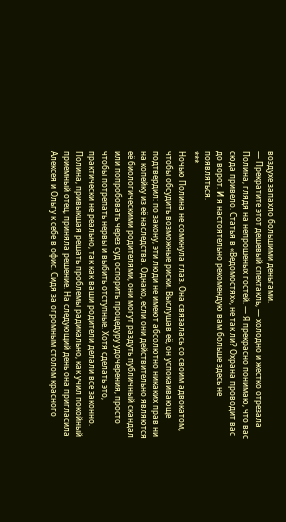воздухе запахло большими деньгами.
— Прекратите этот дешевый спектакль, — холодно и жестко отрезала Полина, глядя на непрошеных гостей. — Я прекрасно понимаю, что вас сюда привело. Статья в «Ведомостях», не так ли? Охрана проводит вас до ворот. И я настоятельно рекомендую вам больше здесь не появляться.
***
Ночью Полина не сомкнула глаз. Она связалась со своим адвокатом, чтобы обсудить возможные риски. Выслушав её, он успокаивающе подтвердил: по закону, эти люди не имеют абсолютно никаких прав ни на копейку из её наследства. Однако, если они действительно являются её биологическими родителями, они могут раздуть публичный скандал или попробовать через суд оспорить процедуру удочерения, просто чтобы потрепать нервы и выбить отступные. Хотя сделать это, практически не реально, так как ваши родители делали все законно.
Полина, привыкшая решать проблемы радикально, как учил покойный приемный отец, приняла решение. На следующий день она пригласила Алексея и Ольгу к себе в офис. Сидя за огромным столом красного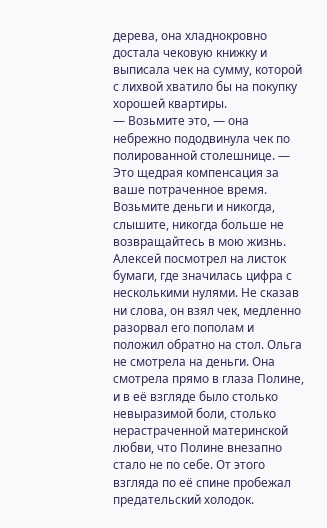дерева, она хладнокровно достала чековую книжку и выписала чек на сумму, которой с лихвой хватило бы на покупку хорошей квартиры.
— Возьмите это, — она небрежно пододвинула чек по полированной столешнице. — Это щедрая компенсация за ваше потраченное время. Возьмите деньги и никогда, слышите, никогда больше не возвращайтесь в мою жизнь.
Алексей посмотрел на листок бумаги, где значилась цифра с несколькими нулями. Не сказав ни слова, он взял чек, медленно разорвал его пополам и положил обратно на стол. Ольга не смотрела на деньги. Она смотрела прямо в глаза Полине, и в её взгляде было столько невыразимой боли, столько нерастраченной материнской любви, что Полине внезапно стало не по себе. От этого взгляда по её спине пробежал предательский холодок.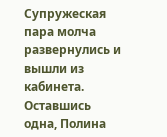Супружеская пара молча развернулись и вышли из кабинета.
Оставшись одна, Полина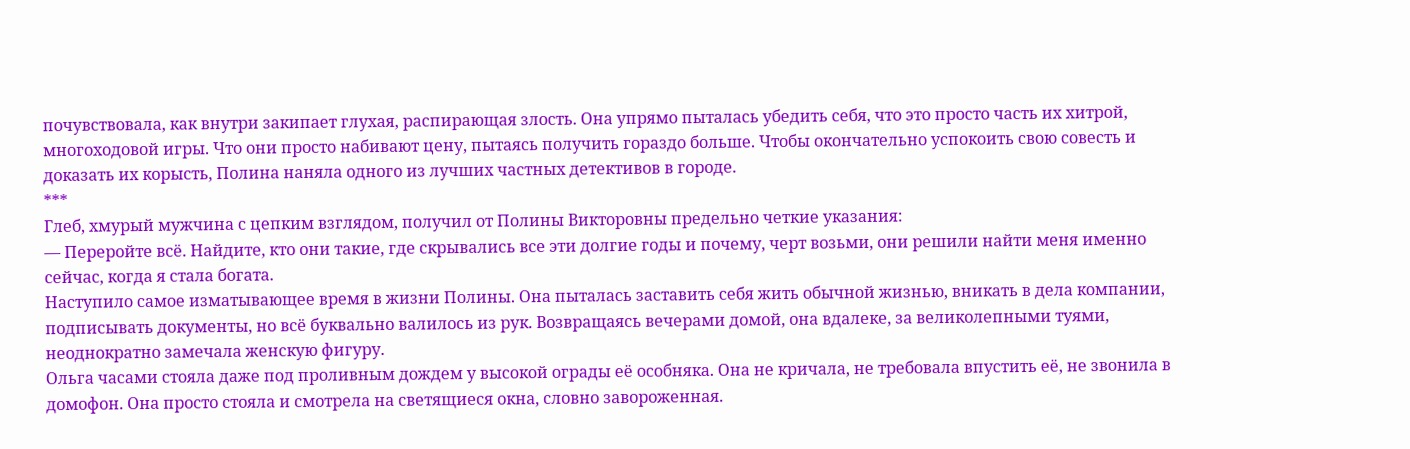почувствовала, как внутри закипает глухая, распирающая злость. Она упрямо пыталась убедить себя, что это просто часть их хитрой, многоходовой игры. Что они просто набивают цену, пытаясь получить гораздо больше. Чтобы окончательно успокоить свою совесть и доказать их корысть, Полина наняла одного из лучших частных детективов в городе.
***
Глеб, хмурый мужчина с цепким взглядом, получил от Полины Викторовны предельно четкие указания:
— Переройте всё. Найдите, кто они такие, где скрывались все эти долгие годы и почему, черт возьми, они решили найти меня именно сейчас, когда я стала богата.
Наступило самое изматывающее время в жизни Полины. Она пыталась заставить себя жить обычной жизнью, вникать в дела компании, подписывать документы, но всё буквально валилось из рук. Возвращаясь вечерами домой, она вдалеке, за великолепными туями, неоднократно замечала женскую фигуру.
Ольга часами стояла даже под проливным дождем у высокой ограды её особняка. Она не кричала, не требовала впустить её, не звонила в домофон. Она просто стояла и смотрела на светящиеся окна, словно завороженная.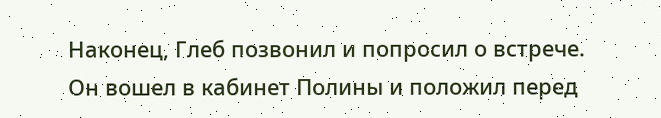Наконец, Глеб позвонил и попросил о встрече. Он вошел в кабинет Полины и положил перед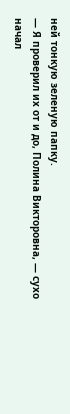ней тонкую зеленую папку.
— Я проверил их от и до, Полина Викторовна, — сухо начал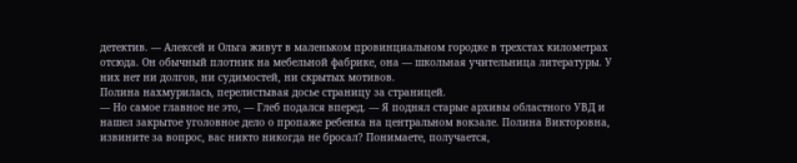детектив. — Алексей и Ольга живут в маленьком провинциальном городке в трехстах километрах отсюда. Он обычный плотник на мебельной фабрике, она — школьная учительница литературы. У них нет ни долгов, ни судимостей, ни скрытых мотивов.
Полина нахмурилась, перелистывая досье страницу за страницей.
— Но самое главное не это, — Глеб подался вперед. — Я поднял старые архивы областного УВД и нашел закрытое уголовное дело о пропаже ребенка на центральном вокзале. Полина Викторовна, извините за вопрос, вас никто никогда не бросал? Понимаете, получается,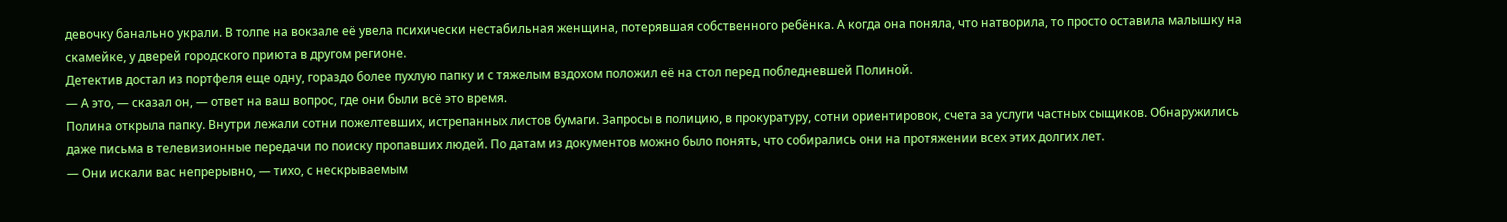девочку банально украли. В толпе на вокзале её увела психически нестабильная женщина, потерявшая собственного ребёнка. А когда она поняла, что натворила, то просто оставила малышку на скамейке, у дверей городского приюта в другом регионе.
Детектив достал из портфеля еще одну, гораздо более пухлую папку и с тяжелым вздохом положил её на стол перед побледневшей Полиной.
— А это, — сказал он, — ответ на ваш вопрос, где они были всё это время.
Полина открыла папку. Внутри лежали сотни пожелтевших, истрепанных листов бумаги. Запросы в полицию, в прокуратуру, сотни ориентировок, счета за услуги частных сыщиков. Обнаружились даже письма в телевизионные передачи по поиску пропавших людей. По датам из документов можно было понять, что собирались они на протяжении всех этих долгих лет.
— Они искали вас непрерывно, — тихо, с нескрываемым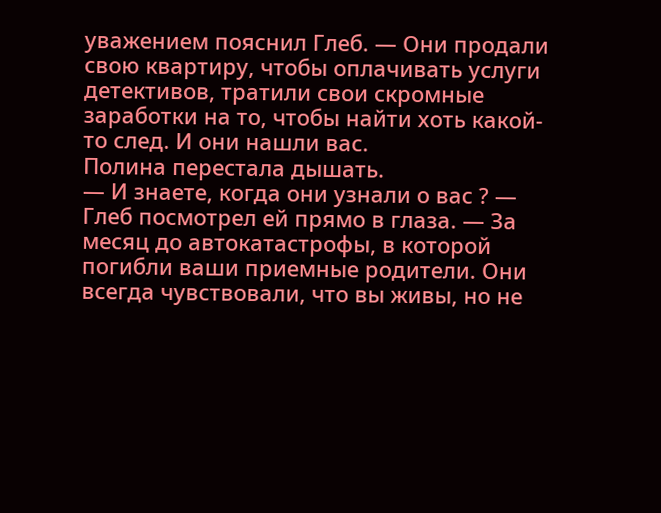уважением пояснил Глеб. — Они продали свою квартиру, чтобы оплачивать услуги детективов, тратили свои скромные заработки на то, чтобы найти хоть какой-то след. И они нашли вас.
Полина перестала дышать.
— И знаете, когда они узнали о вас ? — Глеб посмотрел ей прямо в глаза. — За месяц до автокатастрофы, в которой погибли ваши приемные родители. Они всегда чувствовали, что вы живы, но не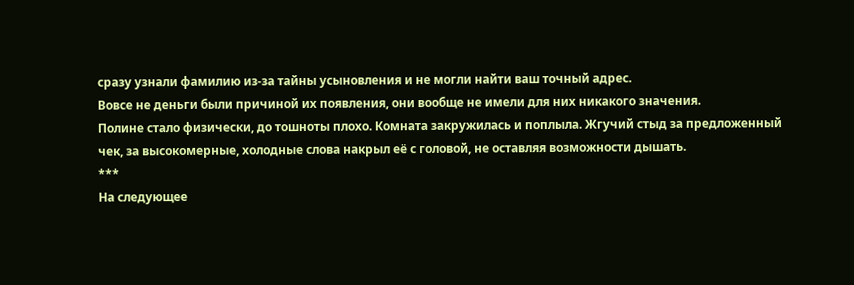сразу узнали фамилию из-за тайны усыновления и не могли найти ваш точный адрес.
Вовсе не деньги были причиной их появления, они вообще не имели для них никакого значения.
Полине стало физически, до тошноты плохо. Комната закружилась и поплыла. Жгучий стыд за предложенный чек, за высокомерные, холодные слова накрыл её с головой, не оставляя возможности дышать.
***
На следующее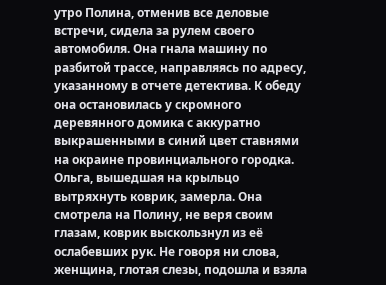утро Полина, отменив все деловые встречи, сидела за рулем своего автомобиля. Она гнала машину по разбитой трассе, направляясь по адресу, указанному в отчете детектива. К обеду она остановилась у скромного деревянного домика с аккуратно выкрашенными в синий цвет ставнями на окраине провинциального городка.
Ольга, вышедшая на крыльцо вытряхнуть коврик, замерла. Она смотрела на Полину, не веря своим глазам, коврик выскользнул из её ослабевших рук. Не говоря ни слова, женщина, глотая слезы, подошла и взяла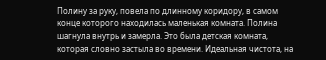Полину за руку, повела по длинному коридору, в самом конце которого находилась маленькая комната. Полина шагнула внутрь и замерла. Это была детская комната, которая словно застыла во времени. Идеальная чистота, на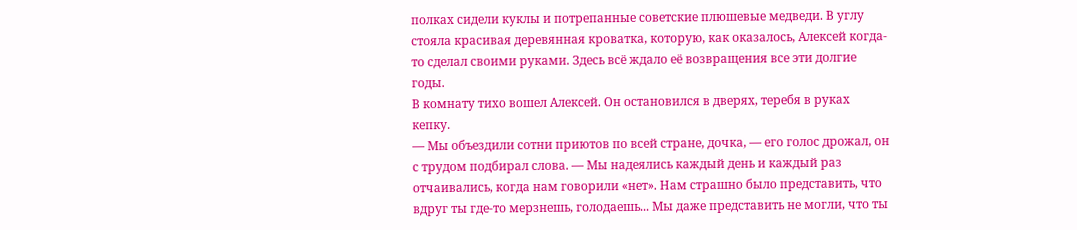полках сидели куклы и потрепанные советские плюшевые медведи. В углу стояла красивая деревянная кроватка, которую, как оказалось, Алексей когда-то сделал своими руками. Здесь всё ждало её возвращения все эти долгие годы.
В комнату тихо вошел Алексей. Он остановился в дверях, теребя в руках кепку.
— Мы объездили сотни приютов по всей стране, дочка, — его голос дрожал, он с трудом подбирал слова. — Мы надеялись каждый день и каждый раз отчаивались, когда нам говорили «нет». Нам страшно было представить, что вдруг ты где-то мерзнешь, голодаешь... Мы даже представить не могли, что ты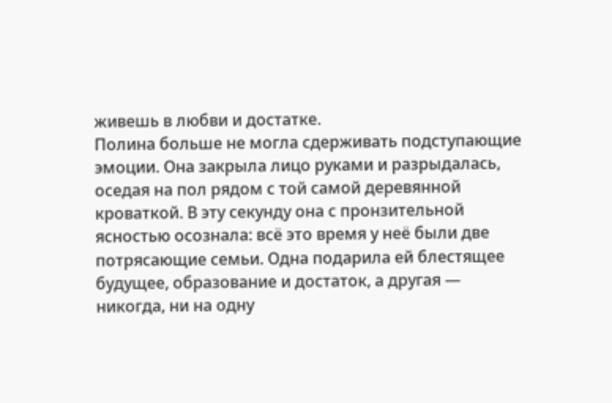живешь в любви и достатке.
Полина больше не могла сдерживать подступающие эмоции. Она закрыла лицо руками и разрыдалась, оседая на пол рядом с той самой деревянной кроваткой. В эту секунду она с пронзительной ясностью осознала: всё это время у неё были две потрясающие семьи. Одна подарила ей блестящее будущее, образование и достаток, а другая — никогда, ни на одну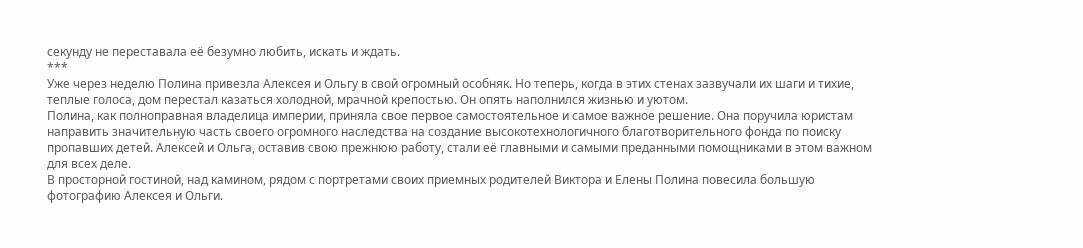секунду не переставала её безумно любить, искать и ждать.
***
Уже через неделю Полина привезла Алексея и Ольгу в свой огромный особняк. Но теперь, когда в этих стенах зазвучали их шаги и тихие, теплые голоса, дом перестал казаться холодной, мрачной крепостью. Он опять наполнился жизнью и уютом.
Полина, как полноправная владелица империи, приняла свое первое самостоятельное и самое важное решение. Она поручила юристам направить значительную часть своего огромного наследства на создание высокотехнологичного благотворительного фонда по поиску пропавших детей. Алексей и Ольга, оставив свою прежнюю работу, стали её главными и самыми преданными помощниками в этом важном для всех деле.
В просторной гостиной, над камином, рядом с портретами своих приемных родителей Виктора и Елены Полина повесила большую фотографию Алексея и Ольги.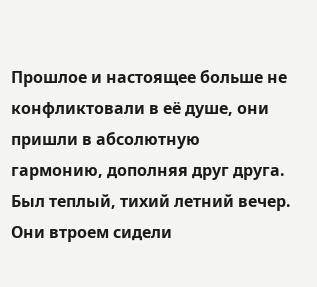Прошлое и настоящее больше не конфликтовали в её душе, они пришли в абсолютную гармонию, дополняя друг друга.
Был теплый, тихий летний вечер. Они втроем сидели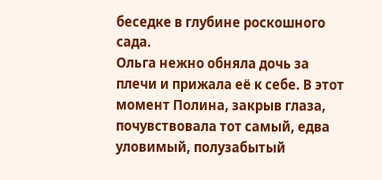беседке в глубине роскошного сада.
Ольга нежно обняла дочь за плечи и прижала её к себе. В этот момент Полина, закрыв глаза, почувствовала тот самый, едва уловимый, полузабытый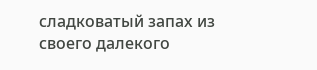сладковатый запах из своего далекого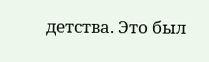детства. Это был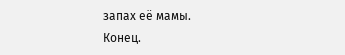запах её мамы.
Конец.